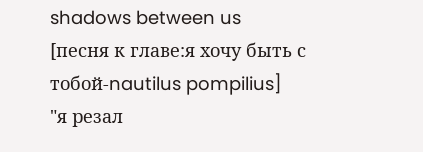shadows between us
[песня к главе:я хочу быть с тобой-nautilus pompilius]
"я резал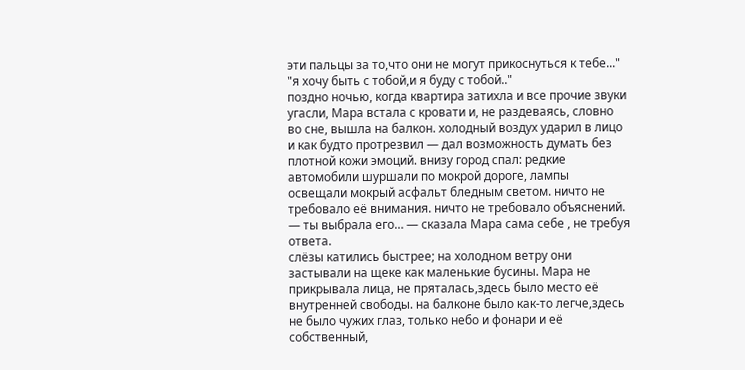эти пальцы за то,что они не могут прикоснуться к тебе..."
"я хочу быть с тобой,и я буду с тобой.."
поздно ночью, когда квартира затихла и все прочие звуки угасли, Мара встала с кровати и, не раздеваясь, словно во сне, вышла на балкон. холодный воздух ударил в лицо и как будто протрезвил — дал возможность думать без плотной кожи эмоций. внизу город спал: редкие автомобили шуршали по мокрой дороге, лампы освещали мокрый асфальт бледным светом. ничто не требовало её внимания. ничто не требовало объяснений.
— ты выбрала его… — сказала Мара сама себе , не требуя ответа.
слёзы катились быстрее; на холодном ветру они застывали на щеке как маленькие бусины. Мара не прикрывала лица, не пряталась,здесь было место её внутренней свободы. на балконе было как-то легче,здесь не было чужих глаз, только небо и фонари и её собственный,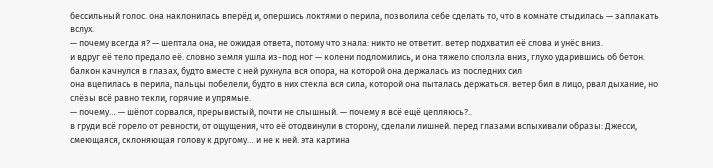бессильный голос. она наклонилась вперёд и, опершись локтями о перила, позволила себе сделать то, что в комнате стыдилась — заплакать вслух.
— почему всегда я? — шептала она, не ожидая ответа, потому что знала: никто не ответит. ветер подхватил её слова и унёс вниз.
и вдруг её тело предало её. словно земля ушла из-под ног — колени подломились, и она тяжело сползла вниз, глухо ударившись об бетон. балкон качнулся в глазах, будто вместе с ней рухнула вся опора, на которой она держалась из последних сил
она вцепилась в перила, пальцы побелели, будто в них стекла вся сила, которой она пыталась держаться. ветер бил в лицо, рвал дыхание, но слёзы всё равно текли, горячие и упрямые.
— почему… — шёпот сорвался, прерывистый, почти не слышный. — почему я всё ещё цепляюсь?..
в груди всё горело от ревности, от ощущения, что её отодвинули в сторону, сделали лишней. перед глазами вспыхивали образы: Джесси, смеющаяся, склоняющая голову к другому… и не к ней. эта картина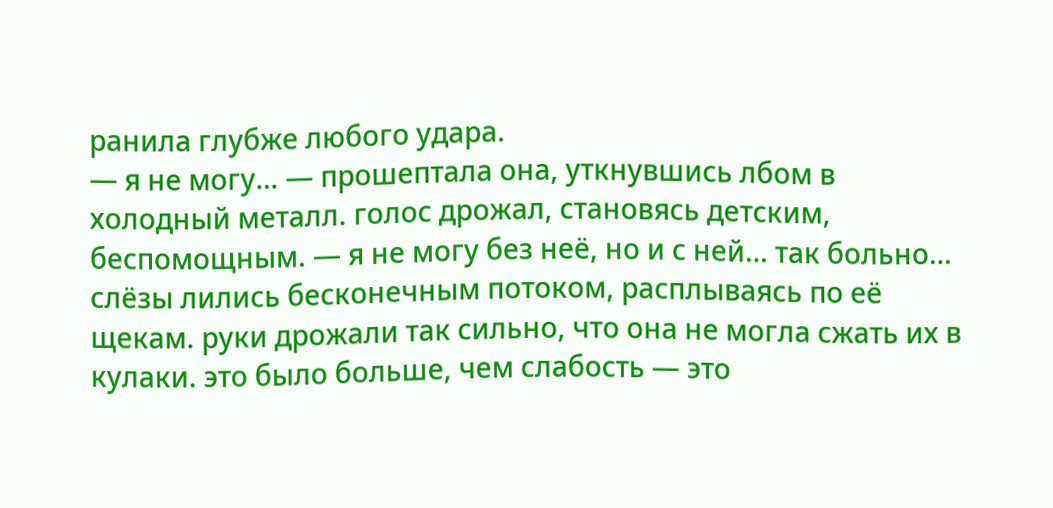ранила глубже любого удара.
— я не могу… — прошептала она, уткнувшись лбом в холодный металл. голос дрожал, становясь детским, беспомощным. — я не могу без неё, но и с ней… так больно…
слёзы лились бесконечным потоком, расплываясь по её щекам. руки дрожали так сильно, что она не могла сжать их в кулаки. это было больше, чем слабость — это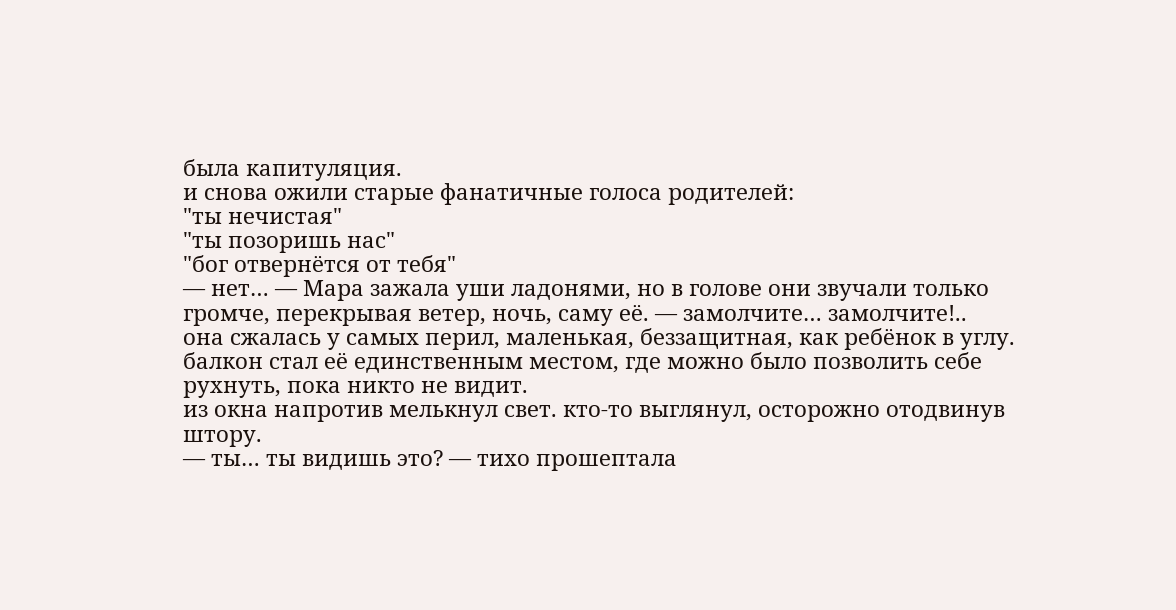была капитуляция.
и снова ожили старые фанатичные голоса родителей:
"ты нечистая"
"ты позоришь нас"
"бог отвернётся от тебя"
— нет… — Мара зажала уши ладонями, но в голове они звучали только громче, перекрывая ветер, ночь, саму её. — замолчите… замолчите!..
она сжалась у самых перил, маленькая, беззащитная, как ребёнок в углу. балкон стал её единственным местом, где можно было позволить себе рухнуть, пока никто не видит.
из окна напротив мелькнул свет. кто-то выглянул, осторожно отодвинув штору.
— ты… ты видишь это? — тихо прошептала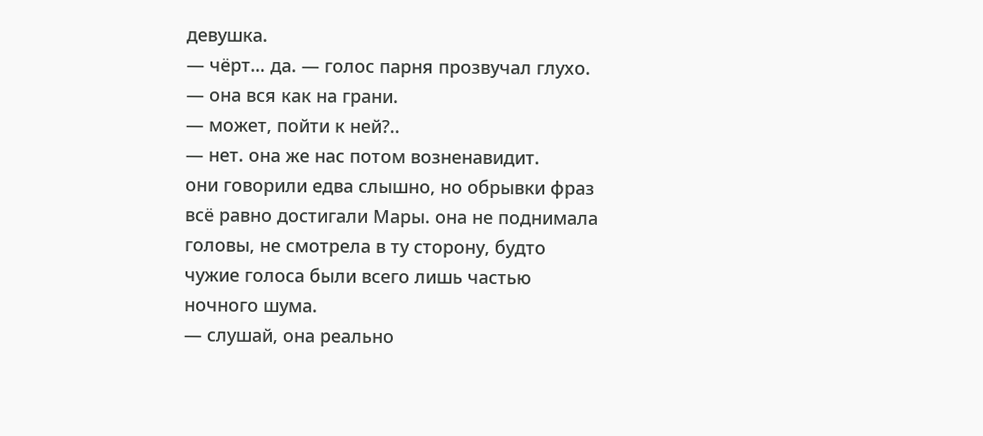девушка.
— чёрт… да. — голос парня прозвучал глухо. — она вся как на грани.
— может, пойти к ней?..
— нет. она же нас потом возненавидит.
они говорили едва слышно, но обрывки фраз всё равно достигали Мары. она не поднимала головы, не смотрела в ту сторону, будто чужие голоса были всего лишь частью ночного шума.
— слушай, она реально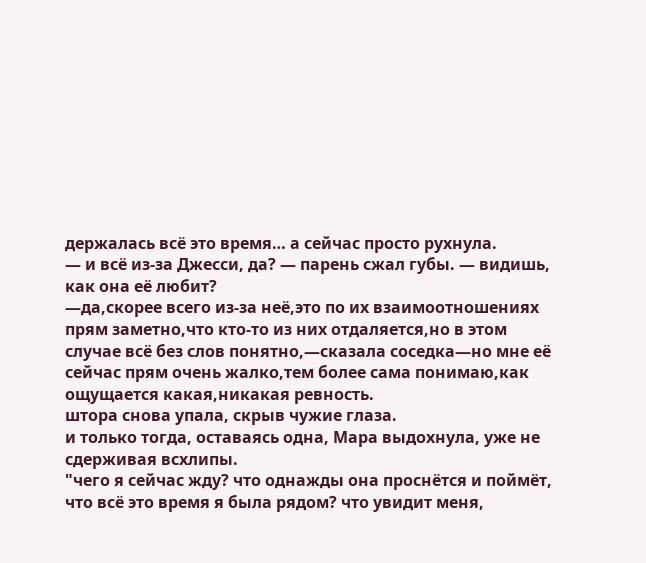держалась всё это время… а сейчас просто рухнула.
— и всё из-за Джесси, да? — парень сжал губы. — видишь, как она её любит?
—да,скорее всего из-за неё,это по их взаимоотношениях прям заметно,что кто-то из них отдаляется,но в этом случае всё без слов понятно,—сказала соседка—но мне её сейчас прям очень жалко,тем более сама понимаю,как ощущается какая,никакая ревность.
штора снова упала, скрыв чужие глаза.
и только тогда, оставаясь одна, Мара выдохнула, уже не сдерживая всхлипы.
"чего я сейчас жду? что однажды она проснётся и поймёт, что всё это время я была рядом? что увидит меня,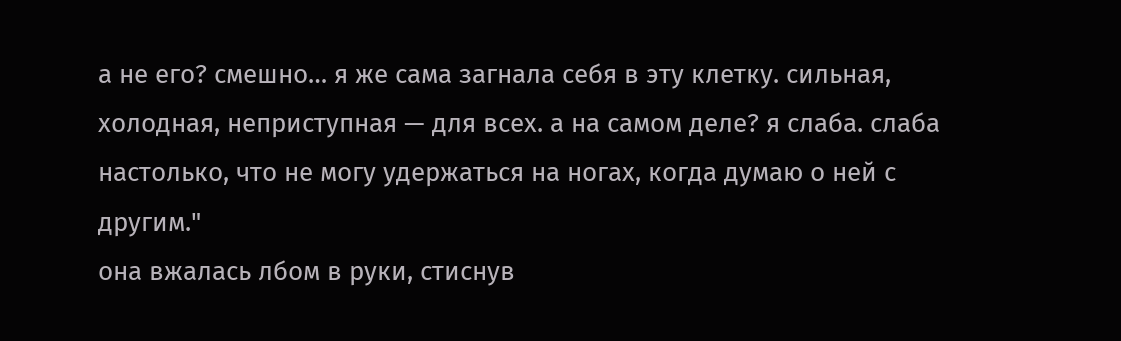а не его? смешно… я же сама загнала себя в эту клетку. сильная, холодная, неприступная — для всех. а на самом деле? я слаба. слаба настолько, что не могу удержаться на ногах, когда думаю о ней с другим."
она вжалась лбом в руки, стиснув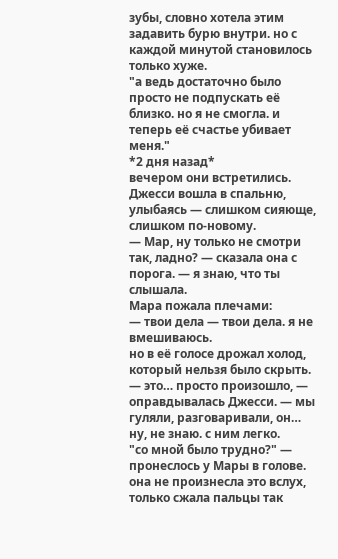зубы, словно хотела этим задавить бурю внутри. но с каждой минутой становилось только хуже.
"а ведь достаточно было просто не подпускать её близко. но я не смогла. и теперь её счастье убивает меня."
*2 дня назад*
вечером они встретились. Джесси вошла в спальню, улыбаясь — слишком сияюще, слишком по-новому.
— Мар, ну только не смотри так, ладно? — сказала она с порога. — я знаю, что ты слышала.
Мара пожала плечами:
— твои дела — твои дела. я не вмешиваюсь.
но в её голосе дрожал холод, который нельзя было скрыть.
— это… просто произошло, — оправдывалась Джесси. — мы гуляли, разговаривали, он… ну, не знаю. с ним легко.
"со мной было трудно?" — пронеслось у Мары в голове. она не произнесла это вслух, только сжала пальцы так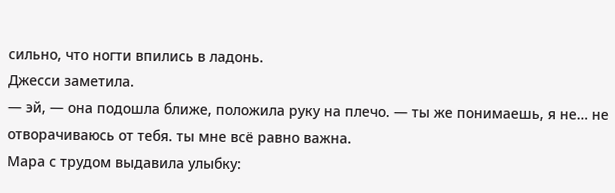сильно, что ногти впились в ладонь.
Джесси заметила.
— эй, — она подошла ближе, положила руку на плечо. — ты же понимаешь, я не… не отворачиваюсь от тебя. ты мне всё равно важна.
Мара с трудом выдавила улыбку: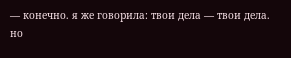— конечно. я же говорила: твои дела — твои дела.
но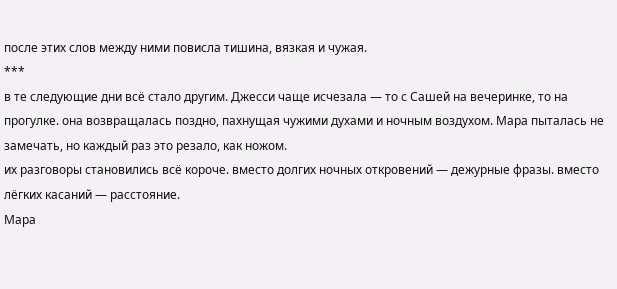после этих слов между ними повисла тишина, вязкая и чужая.
***
в те следующие дни всё стало другим. Джесси чаще исчезала — то с Сашей на вечеринке, то на прогулке. она возвращалась поздно, пахнущая чужими духами и ночным воздухом. Мара пыталась не замечать, но каждый раз это резало, как ножом.
их разговоры становились всё короче. вместо долгих ночных откровений — дежурные фразы. вместо лёгких касаний — расстояние.
Мара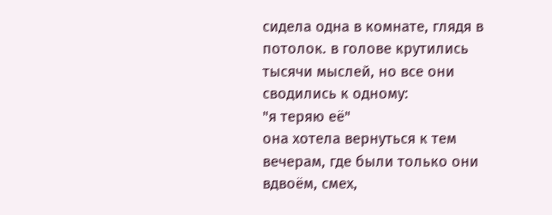сидела одна в комнате, глядя в потолок. в голове крутились тысячи мыслей, но все они сводились к одному:
"я теряю её"
она хотела вернуться к тем вечерам, где были только они вдвоём, смех,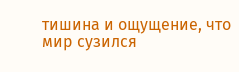тишина и ощущение, что мир сузился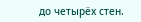до четырёх стен.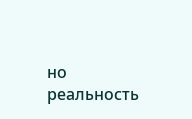но реальность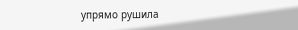упрямо рушила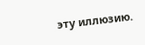эту иллюзию.